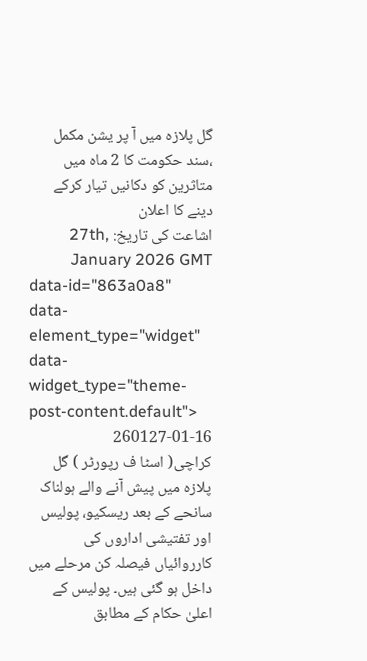گل پلازہ میں آ پر یشن مکمل ،سند حکومت کا 2 ماہ میں متاثرین کو دکانیں تیار کرکے دینے کا اعلان
اشاعت کی تاریخ: 27th, January 2026 GMT
data-id="863a0a8" data-element_type="widget" data-widget_type="theme-post-content.default">
260127-01-16
کراچی( اسٹا ف رپورٹر ) گل پلازہ میں پیش آنے والے ہولناک سانحے کے بعد ریسکیو، پولیس اور تفتیشی اداروں کی کارروائیاں فیصلہ کن مرحلے میں داخل ہو گئی ہیں۔ پولیس کے اعلیٰ حکام کے مطابق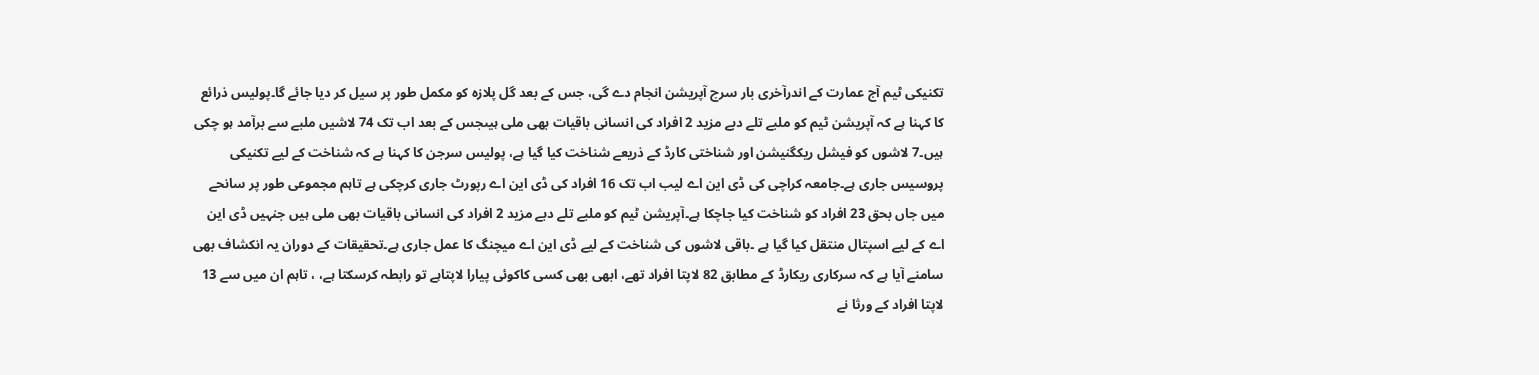تکنیکی ٹیم آج عمارت کے اندرآخری بار سرچ آپریشن انجام دے گی، جس کے بعد گل پلازہ کو مکمل طور پر سیل کر دیا جائے گا۔پولیس ذرائع کا کہنا ہے کہ آپریشن ٹیم کو ملبے تلے دبے مزید 2 افراد کی انسانی باقیات بھی ملی ہیںجس کے بعد اب تک 74 لاشیں ملبے سے برآمد ہو چکی ہیں۔7 لاشوں کو فیشل ریکگنیشن اور شناختی کارڈ کے ذریعے شناخت کیا گیا ہے، پولیس سرجن کا کہنا ہے کہ شناخت کے لیے تکنیکی پروسیس جاری ہے۔جامعہ کراچی کی ڈی این اے لیب اب تک 16 افراد کی ڈی این اے رپورٹ جاری کرچکی ہے تاہم مجموعی طور پر سانحے میں جاں بحق 23 افراد کو شناخت کیا جاچکا ہے۔آپریشن ٹیم کو ملبے تلے دبے مزید 2 افراد کی انسانی باقیات بھی ملی ہیں جنہیں ڈی این اے کے لیے اسپتال منتقل کیا گیا ہے ۔باقی لاشوں کی شناخت کے لیے ڈی این اے میچنگ کا عمل جاری ہے۔تحقیقات کے دوران یہ انکشاف بھی سامنے آیا ہے کہ سرکاری ریکارڈ کے مطابق 82 لاپتا افراد تھے، ابھی بھی کسی کاکوئی پیارا لاپتاہے تو رابطہ کرسکتا ہے، ، تاہم ان میں سے 13 لاپتا افراد کے ورثا نے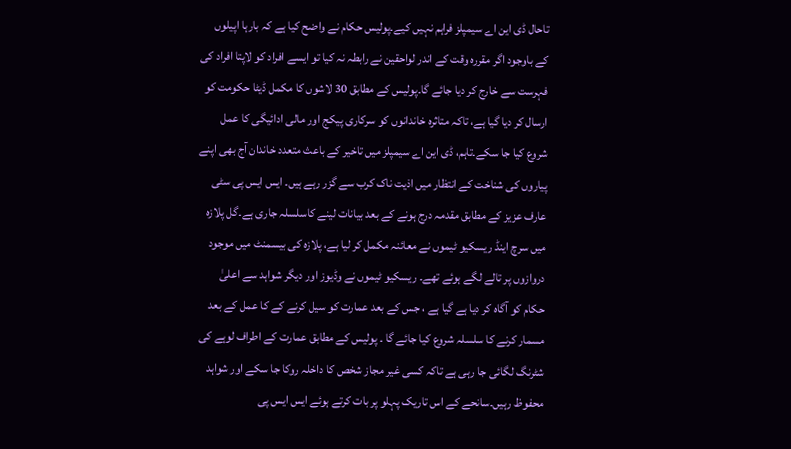تاحال ڈی این اے سیمپلز فراہم نہیں کیے۔پولیس حکام نے واضح کیا ہے کہ بارہا اپیلوں کے باوجود اگر مقررہ وقت کے اندر لواحقین نے رابطہ نہ کیا تو ایسے افراد کو لاپتا افراد کی فہرست سے خارج کر دیا جائے گا۔پولیس کے مطابق 30 لاشوں کا مکمل ڈیٹا حکومت کو ارسال کر دیا گیا ہے، تاکہ متاثرہ خاندانوں کو سرکاری پیکج اور مالی ادائیگی کا عمل شروع کیا جا سکے۔تاہم، ڈی این اے سیمپلز میں تاخیر کے باعث متعدد خاندان آج بھی اپنے پیاروں کی شناخت کے انتظار میں اذیت ناک کرب سے گزر رہے ہیں۔ ایس ایس پی سٹی عارف عزیز کے مطابق مقدمہ درج ہونے کے بعد بیانات لینے کاسلسلہ جاری ہے۔گل پلازہ میں سرچ اینڈ ریسکیو ٹیموں نے معائنہ مکمل کر لیا ہے، پلازہ کی بیسمنٹ میں موجود دروازوں پر تالے لگے ہوئے تھے۔ ریسکیو ٹیموں نے وڈیوز اور دیگر شواہد سے اعلیٰ حکام کو آگاہ کر دیا ہے گیا ہے ، جس کے بعد عمارت کو سیل کرنے کے کا عمل کے بعد مسمار کرنے کا سلسلہ شروع کیا جائے گا ۔ پولیس کے مطابق عمارت کے اطراف لوہے کی شٹرنگ لگائی جا رہی ہے تاکہ کسی غیر مجاز شخص کا داخلہ روکا جا سکے اور شواہد محفوظ رہیں۔سانحے کے اس تاریک پہلو پر بات کرتے ہوئے ایس ایس پی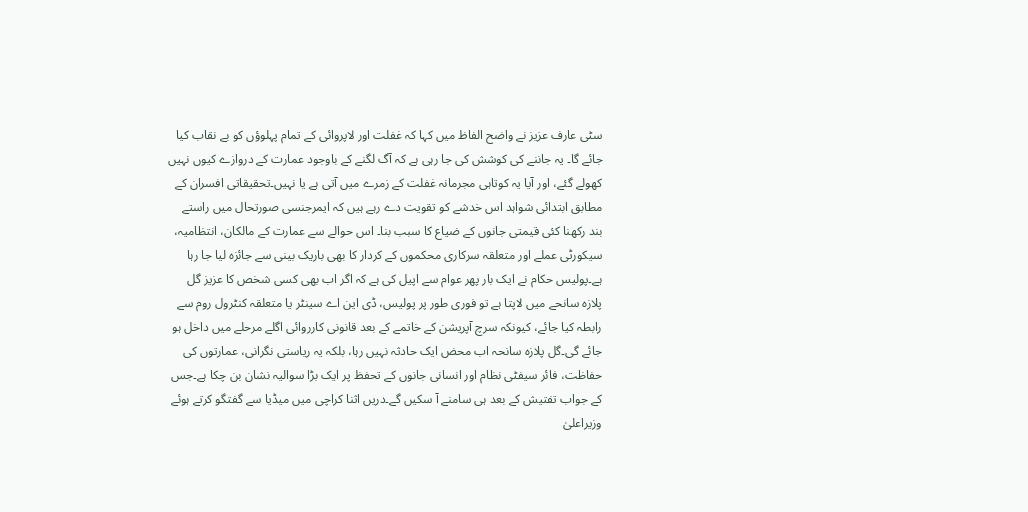سٹی عارف عزیز نے واضح الفاظ میں کہا کہ غفلت اور لاپروائی کے تمام پہلوؤں کو بے نقاب کیا جائے گا۔ یہ جاننے کی کوشش کی جا رہی ہے کہ آگ لگنے کے باوجود عمارت کے دروازے کیوں نہیں کھولے گئے، اور آیا یہ کوتاہی مجرمانہ غفلت کے زمرے میں آتی ہے یا نہیں۔تحقیقاتی افسران کے مطابق ابتدائی شواہد اس خدشے کو تقویت دے رہے ہیں کہ ایمرجنسی صورتحال میں راستے بند رکھنا کئی قیمتی جانوں کے ضیاع کا سبب بنا۔ اس حوالے سے عمارت کے مالکان، انتظامیہ، سیکورٹی عملے اور متعلقہ سرکاری محکموں کے کردار کا بھی باریک بینی سے جائزہ لیا جا رہا ہے۔پولیس حکام نے ایک بار پھر عوام سے اپیل کی ہے کہ اگر اب بھی کسی شخص کا عزیز گل پلازہ سانحے میں لاپتا ہے تو فوری طور پر پولیس، ڈی این اے سینٹر یا متعلقہ کنٹرول روم سے رابطہ کیا جائے، کیونکہ سرچ آپریشن کے خاتمے کے بعد قانونی کارروائی اگلے مرحلے میں داخل ہو جائے گی۔گل پلازہ سانحہ اب محض ایک حادثہ نہیں رہا، بلکہ یہ ریاستی نگرانی، عمارتوں کی حفاظت، فائر سیفٹی نظام اور انسانی جانوں کے تحفظ پر ایک بڑا سوالیہ نشان بن چکا ہے۔جس کے جواب تفتیش کے بعد ہی سامنے آ سکیں گے۔دریں اثنا کراچی میں میڈیا سے گفتگو کرتے ہوئے وزیراعلیٰ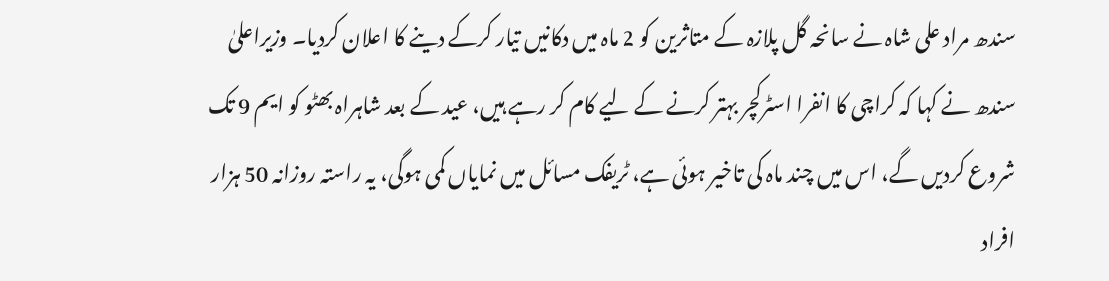سندھ مراد علی شاہ نے سانحہ گل پلازہ کے متاثرین کو 2 ماہ میں دکانیں تیار کرکے دینے کا اعلان کردیا۔ وزیراعلیٰ سندھ نے کہا کہ کراچی کا انفرا اسٹرکچر بہتر کرنے کے لیے کام کر رہے ہیں، عید کے بعد شاہراہ بھٹو کو ایم 9 تک شروع کردیں گے، اس میں چند ماہ کی تاخیر ہوئی ہے، ٹریفک مسائل میں نمایاں کمی ہوگی، یہ راستہ روزانہ 50 ہزار افراد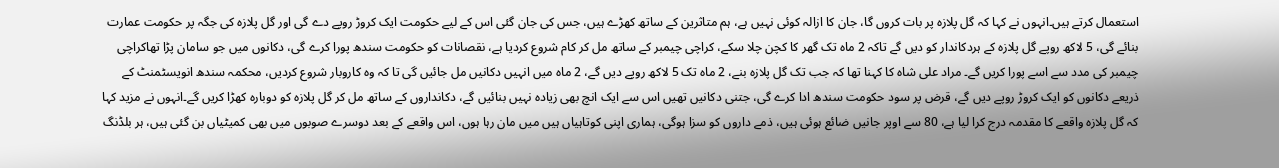استعمال کرتے ہیں۔انہوں نے کہا کہ گل پلازہ پر بات کروں گا، جان کا ازالہ کوئی نہیں ہے، ہم متاثرین کے ساتھ کھڑے ہیں، جس کی جان گئی اس کے لیے حکومت ایک کروڑ روپے دے گی اور گل پلازہ کی جگہ پر حکومت عمارت بنائے گی، 5 لاکھ روپے گل پلازہ کے ہردکاندار کو دیں گے تاکہ 2 ماہ تک گھر کا کچن چلا سکے، کراچی چیمبر کے ساتھ مل کر کام شروع کردیا ہے، نقصانات کو حکومت سندھ پورا کرے گی، دکانوں میں جو سامان پڑا تھاکراچی چیمبر کی مدد سے اسے پورا کریں گے۔ مراد علی شاہ کا کہنا تھا کہ جب تک گل پلازہ بنے، 2 ماہ تک 5 لاکھ روپے دیں گے، 2 ماہ میں انہیں دکانیں مل جائیں گی تا کہ وہ کاروبار شروع کردیں، محکمہ سندھ انویسٹمنٹ کے ذریعے دکانوں کو ایک کروڑ روپے دیں گے، قرض پر سود حکومت سندھ ادا کرے گی، جتنی دکانیں تھیں اس سے ایک انچ بھی زیادہ نہیں بنائیں گے، دکانداروں کے ساتھ مل کر گل پلازہ کو دوبارہ کھڑا کریں گے۔انہوں نے مزید کہا کہ گل پلازہ واقعے کا مقدمہ درج کرا لیا ہے، 80 سے اوپر جانیں ضائع ہوئی ہیں، ذمے داروں کو سزا ہوگی، ہماری اپنی کوتاہیاں ہیں میں مان رہا ہوں، اس واقعے کے بعد دوسرے صوبوں میں بھی کمیٹیاں بن گئی ہیں، ہر بلڈنگ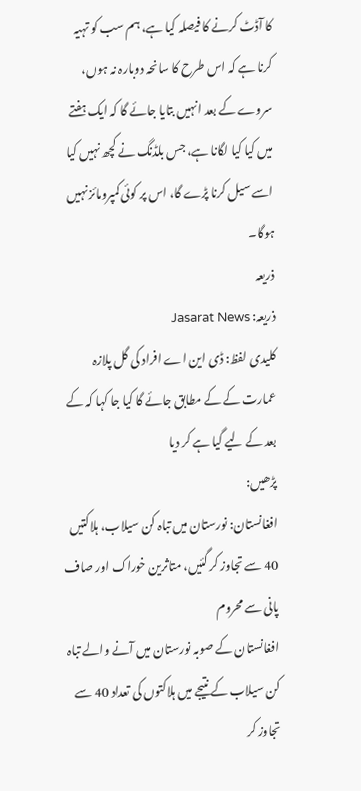کا آڈٹ کرنے کا فیصلہ کیا ہے، ہم سب کو تہیہ کرنا ہے کہ اس طرح کا سانحہ دوبارہ نہ ہوں، سروے کے بعد انہیں بتایا جائے گا کہ ایک ہفتے میں کیا کیا لگانا ہے، جس بلڈنگ نے کچھ نہیں کیا اسے سیل کرنا پڑے گا، اس پر کوئی کمپرومائز نہیں ہوگا۔
ذریعہ
ذریعہ: Jasarat News
کلیدی لفظ: ڈی این اے افراد کی گل پلازہ عمارت کے کے مطابق جائے گا کیا جا کہا کہ کے بعد کے لیے گیا ہے کر دیا
پڑھیں:
افغانستان: نورستان میں تباہ کن سیلاب، ہلاکتیں 40 سے تجاوز کر گئیں، متاثرین خوراک اور صاف پانی سے محروم
افغانستان کے صوبہ نورستان میں آنے والے تباہ کن سیلاب کے نتیجے میں ہلاکتوں کی تعداد 40 سے تجاوز کر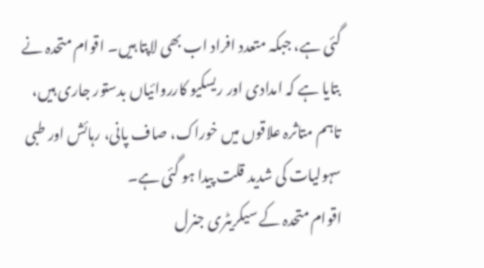گئی ہے، جبکہ متعدد افراد اب بھی لاپتا ہیں۔ اقوام متحدہ نے بتایا ہے کہ امدادی اور ریسکیو کارروائیاں بدستور جاری ہیں، تاہم متاثرہ علاقوں میں خوراک، صاف پانی، رہائش اور طبی سہولیات کی شدید قلت پیدا ہو گئی ہے۔
اقوام متحدہ کے سیکریٹری جنرل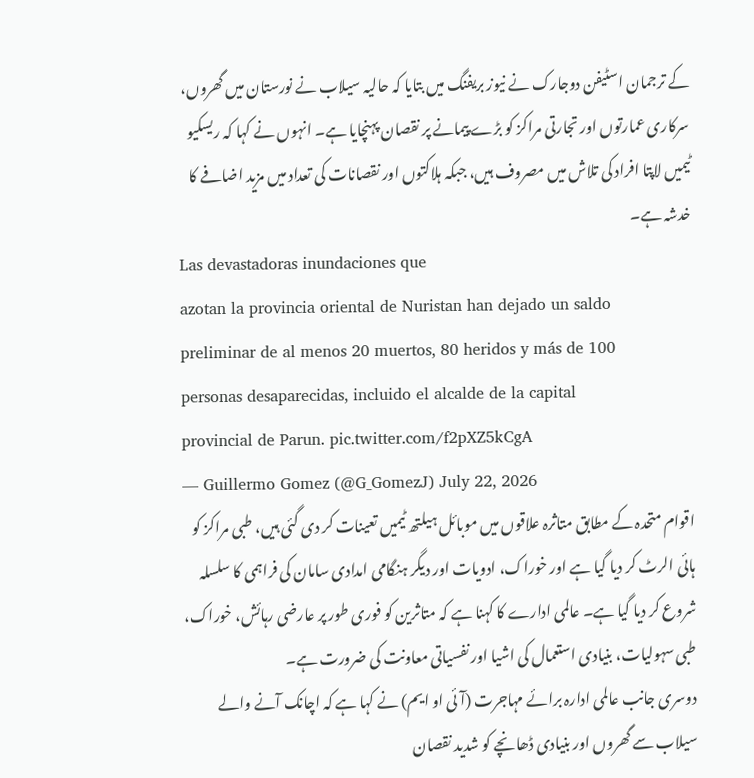کے ترجمان اسٹیفن دوجارک نے نیوز بریفنگ میں بتایا کہ حالیہ سیلاب نے نورستان میں گھروں، سرکاری عمارتوں اور تجارتی مراکز کو بڑے پیمانے پر نقصان پہنچایا ہے۔ انہوں نے کہا کہ ریسکیو ٹیمیں لاپتا افراد کی تلاش میں مصروف ہیں، جبکہ ہلاکتوں اور نقصانات کی تعداد میں مزید اضافے کا خدشہ ہے۔
Las devastadoras inundaciones que
azotan la provincia oriental de Nuristan han dejado un saldo
preliminar de al menos 20 muertos, 80 heridos y más de 100
personas desaparecidas, incluido el alcalde de la capital
provincial de Parun. pic.twitter.com/f2pXZ5kCgA
— Guillermo Gomez (@G_GomezJ) July 22, 2026
اقوام متحدہ کے مطابق متاثرہ علاقوں میں موبائل ہیلتھ ٹیمیں تعینات کر دی گئی ہیں، طبی مراکز کو ہائی الرٹ کر دیا گیا ہے اور خوراک، ادویات اور دیگر ہنگامی امدادی سامان کی فراہمی کا سلسلہ شروع کر دیا گیا ہے۔ عالمی ادارے کا کہنا ہے کہ متاثرین کو فوری طور پر عارضی رہائش، خوراک، طبی سہولیات، بنیادی استعمال کی اشیا اور نفسیاتی معاونت کی ضرورت ہے۔
دوسری جانب عالمی ادارہ برائے مہاجرت (آئی او ایم) نے کہا ہے کہ اچانک آنے والے سیلاب سے گھروں اور بنیادی ڈھانچے کو شدید نقصان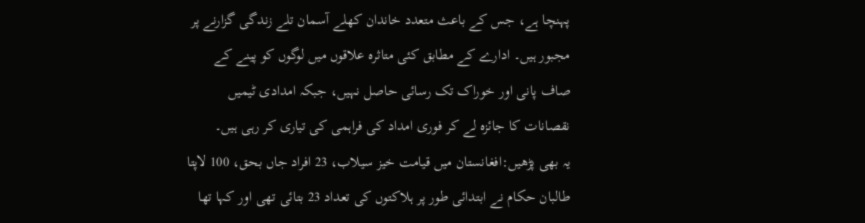پہنچا ہے، جس کے باعث متعدد خاندان کھلے آسمان تلے زندگی گزارنے پر مجبور ہیں۔ ادارے کے مطابق کئی متاثرہ علاقوں میں لوگوں کو پینے کے صاف پانی اور خوراک تک رسائی حاصل نہیں، جبکہ امدادی ٹیمیں نقصانات کا جائزہ لے کر فوری امداد کی فراہمی کی تیاری کر رہی ہیں۔
یہ بھی پڑھیں:افغانستان میں قیامت خیز سیلاب، 23 افراد جاں بحق، 100 لاپتا
طالبان حکام نے ابتدائی طور پر ہلاکتوں کی تعداد 23 بتائی تھی اور کہا تھا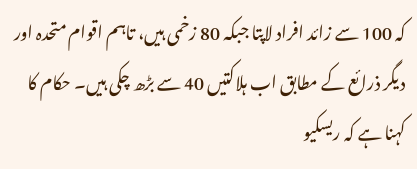کہ 100 سے زائد افراد لاپتا جبکہ 80 زخمی ہیں، تاہم اقوام متحدہ اور دیگر ذرائع کے مطابق اب ہلاکتیں 40 سے بڑھ چکی ہیں۔ حکام کا کہنا ہے کہ ریسکیو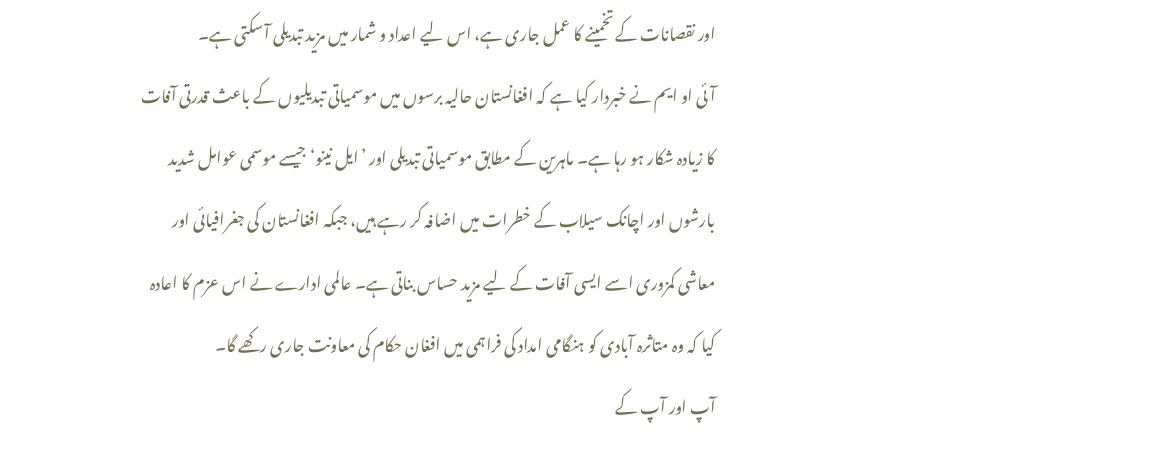اور نقصانات کے تخمینے کا عمل جاری ہے، اس لیے اعداد و شمار میں مزید تبدیلی آ سکتی ہے۔
آئی او ایم نے خبردار کیا ہے کہ افغانستان حالیہ برسوں میں موسمیاتی تبدیلیوں کے باعث قدرتی آفات کا زیادہ شکار ہو رہا ہے۔ ماہرین کے مطابق موسمیاتی تبدیلی اور ’ایل نینو‘ جیسے موسمی عوامل شدید بارشوں اور اچانک سیلاب کے خطرات میں اضافہ کر رہے ہیں، جبکہ افغانستان کی جغرافیائی اور معاشی کمزوری اسے ایسی آفات کے لیے مزید حساس بناتی ہے۔ عالمی ادارے نے اس عزم کا اعادہ کیا کہ وہ متاثرہ آبادی کو ہنگامی امداد کی فراہمی میں افغان حکام کی معاونت جاری رکھے گا۔
آپ اور آپ کے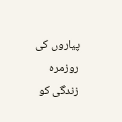پیاروں کی روزمرہ زندگی کو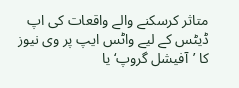متاثر کرسکنے والے واقعات کی اپ ڈیٹس کے لیے واٹس ایپ پر وی نیوز کا ’آفیشل گروپ‘ یا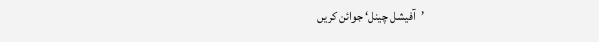’آفیشل چینل‘ جوائن کریں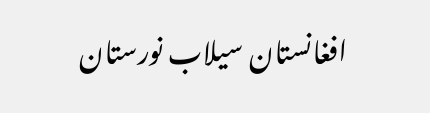افغانستان سیلاب نورستان